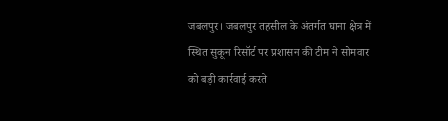जबलपुर। जबलपुर तहसील के अंतर्गत घाना क्षेत्र में स्थित सुकून रिसॉर्ट पर प्रशासन की टीम ने सोमवार को बड़ी कार्रवाई करते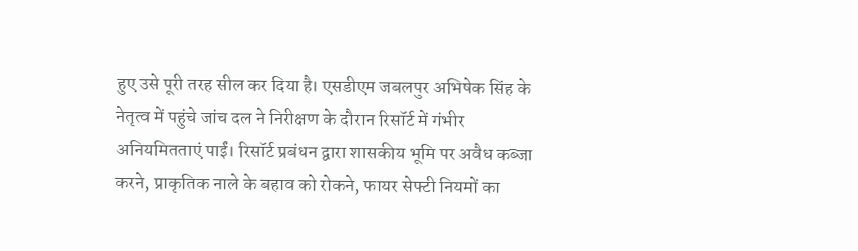हुए उसे पूरी तरह सील कर दिया है। एसडीएम जबलपुर अभिषेक सिंह के नेतृत्व में पहुंचे जांच दल ने निरीक्षण के दौरान रिसॉर्ट में गंभीर अनियमितताएं पाईं। रिसॉर्ट प्रबंधन द्वारा शासकीय भूमि पर अवैध कब्जा करने, प्राकृतिक नाले के बहाव को रोकने, फायर सेफ्टी नियमों का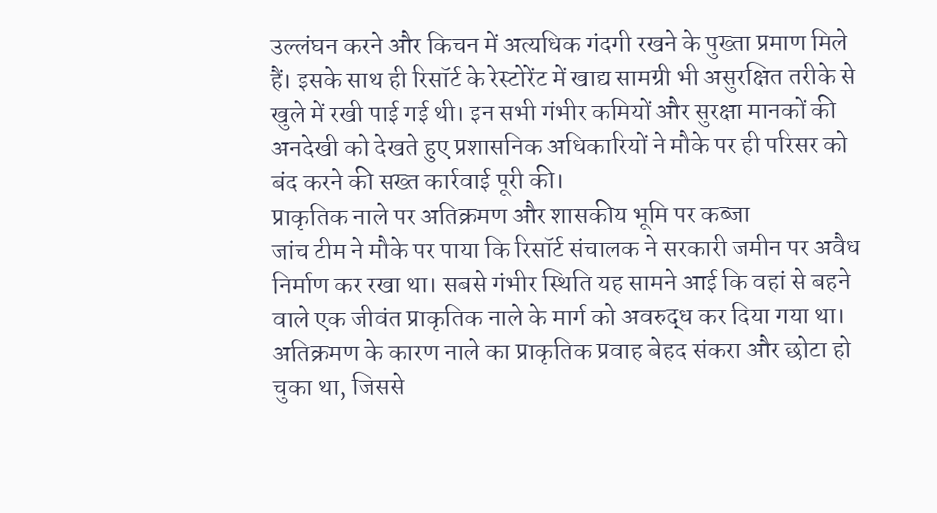उल्लंघन करने और किचन में अत्यधिक गंदगी रखने के पुख्ता प्रमाण मिले हैं। इसके साथ ही रिसॉर्ट के रेस्टोरेंट में खाद्य सामग्री भी असुरक्षित तरीके से खुले में रखी पाई गई थी। इन सभी गंभीर कमियों और सुरक्षा मानकों की अनदेखी को देखते हुए प्रशासनिक अधिकारियों ने मौके पर ही परिसर को बंद करने की सख्त कार्रवाई पूरी की।
प्राकृतिक नाले पर अतिक्रमण और शासकीय भूमि पर कब्जा
जांच टीम ने मौके पर पाया कि रिसॉर्ट संचालक ने सरकारी जमीन पर अवैध निर्माण कर रखा था। सबसे गंभीर स्थिति यह सामने आई कि वहां से बहने वाले एक जीवंत प्राकृतिक नाले के मार्ग को अवरुद्ध कर दिया गया था। अतिक्रमण के कारण नाले का प्राकृतिक प्रवाह बेहद संकरा और छोटा हो चुका था, जिससे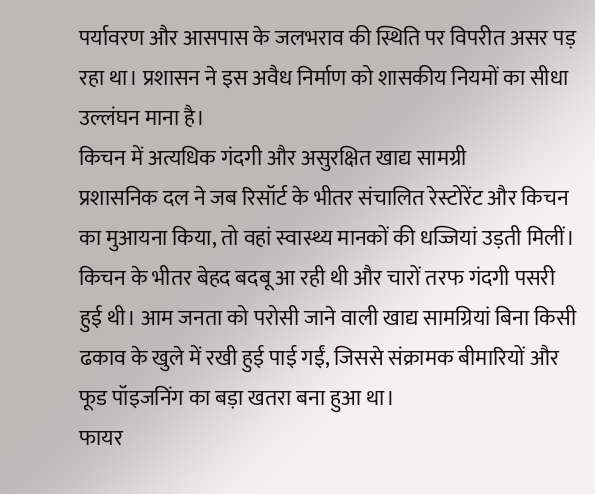पर्यावरण और आसपास के जलभराव की स्थिति पर विपरीत असर पड़ रहा था। प्रशासन ने इस अवैध निर्माण को शासकीय नियमों का सीधा उल्लंघन माना है।
किचन में अत्यधिक गंदगी और असुरक्षित खाद्य सामग्री
प्रशासनिक दल ने जब रिसॉर्ट के भीतर संचालित रेस्टोरेंट और किचन का मुआयना किया, तो वहां स्वास्थ्य मानकों की धज्जियां उड़ती मिलीं। किचन के भीतर बेहद बदबू आ रही थी और चारों तरफ गंदगी पसरी हुई थी। आम जनता को परोसी जाने वाली खाद्य सामग्रियां बिना किसी ढकाव के खुले में रखी हुई पाई गईं, जिससे संक्रामक बीमारियों और फूड पॉइजनिंग का बड़ा खतरा बना हुआ था।
फायर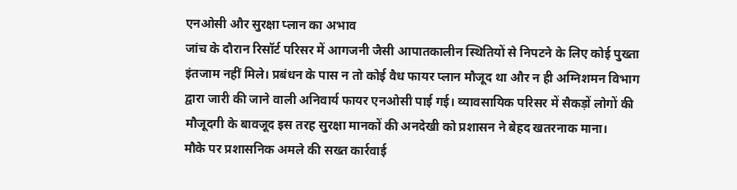एनओसी और सुरक्षा प्लान का अभाव
जांच के दौरान रिसॉर्ट परिसर में आगजनी जैसी आपातकालीन स्थितियों से निपटने के लिए कोई पुख्ता इंतजाम नहीं मिले। प्रबंधन के पास न तो कोई वैध फायर प्लान मौजूद था और न ही अग्निशमन विभाग द्वारा जारी की जाने वाली अनिवार्य फायर एनओसी पाई गई। व्यावसायिक परिसर में सैकड़ों लोगों की मौजूदगी के बावजूद इस तरह सुरक्षा मानकों की अनदेखी को प्रशासन ने बेहद खतरनाक माना।
मौके पर प्रशासनिक अमले की सख्त कार्रवाई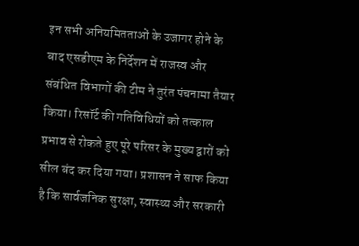इन सभी अनियमितताओं के उजागर होने के बाद एसडीएम के निर्देशन में राजस्व और संबंधित विभागों की टीम ने तुरंत पंचनामा तैयार किया। रिसॉर्ट की गतिविधियों को तत्काल प्रभाव से रोकते हुए पूरे परिसर के मुख्य द्वारों को सील बंद कर दिया गया। प्रशासन ने साफ किया है कि सार्वजनिक सुरक्षा, स्वास्थ्य और सरकारी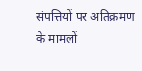संपत्तियों पर अतिक्रमण के मामलों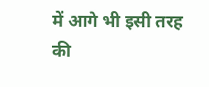में आगे भी इसी तरह की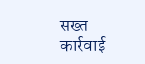सख्त कार्रवाई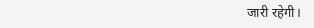जारी रहेगी।